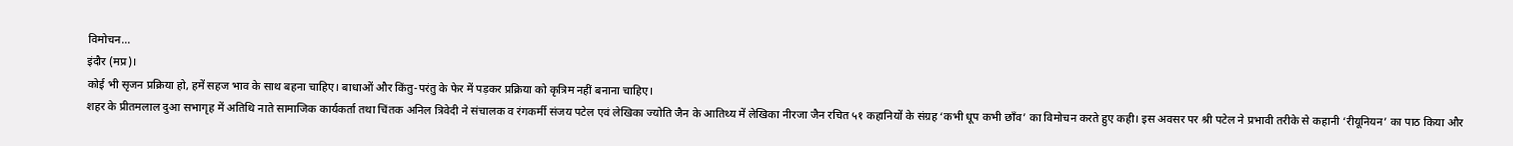विमोचन…
इंदौर (मप्र)।
कोई भी सृजन प्रक्रिया हो, हमें सहज भाव के साथ बहना चाहिए। बाधाओं और किंतु-परंतु के फेर में पड़कर प्रक्रिया को कृत्रिम नहीं बनाना चाहिए।
शहर के प्रीतमलाल दुआ सभागृह में अतिथि नाते सामाजिक कार्यकर्ता तथा चिंतक अनिल त्रिवेदी ने संचालक व रंगकर्मी संजय पटेल एवं लेखिका ज्योति जैन के आतिथ्य में लेखिका नीरजा जैन रचित ५१ कहानियों के संग्रह ‘कभी धूप कभी छाँव’ का विमोचन करते हुए कही। इस अवसर पर श्री पटेल ने प्रभावी तरीके से कहानी ‘रीयूनियन’ का पाठ किया और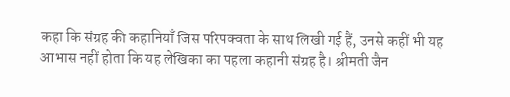कहा कि संग्रह की कहानियाँ जिस परिपक्वता के साथ लिखी गई हैं, उनसे कहीं भी यह आभास नहीं होता कि यह लेखिका का पहला कहानी संग्रह है। श्रीमती जैन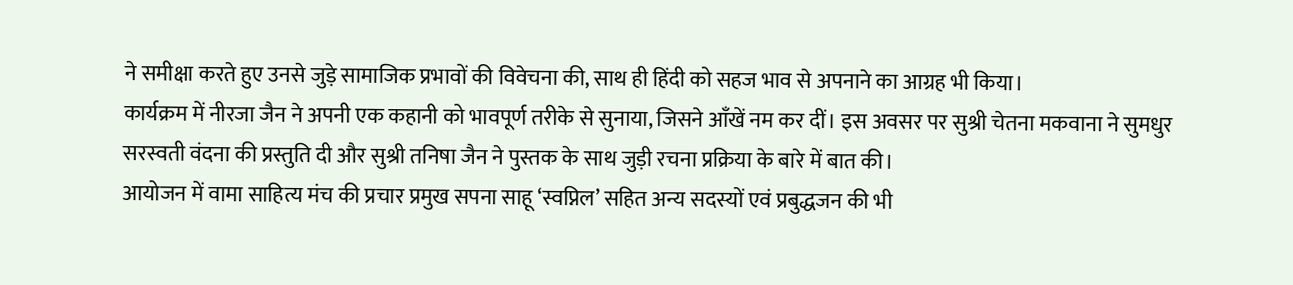ने समीक्षा करते हुए उनसे जुड़े सामाजिक प्रभावों की विवेचना की, साथ ही हिंदी को सहज भाव से अपनाने का आग्रह भी किया।
कार्यक्रम में नीरजा जैन ने अपनी एक कहानी को भावपूर्ण तरीके से सुनाया, जिसने आँखें नम कर दीं। इस अवसर पर सुश्री चेतना मकवाना ने सुमधुर सरस्वती वंदना की प्रस्तुति दी और सुश्री तनिषा जैन ने पुस्तक के साथ जुड़ी रचना प्रक्रिया के बारे में बात की।
आयोजन में वामा साहित्य मंच की प्रचार प्रमुख सपना साहू ‘स्वप्निल’ सहित अन्य सदस्यों एवं प्रबुद्धजन की भी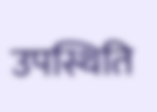उपस्थिति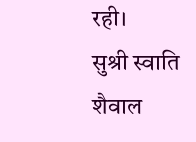रही।
सुश्री स्वाति शैवाल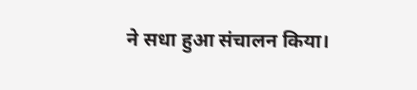ने सधा हुआ संचालन किया।